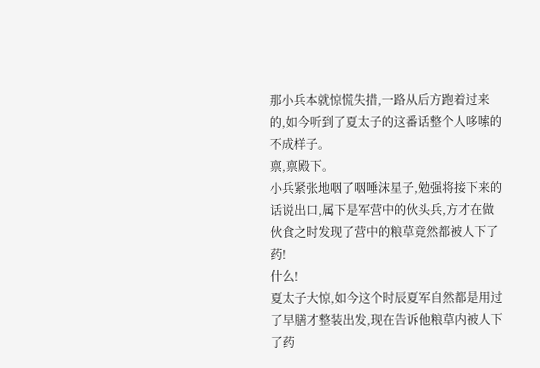那小兵本就惊慌失措,一路从后方跑着过来的,如今听到了夏太子的这番话整个人哆嗦的不成样子。
禀,禀殿下。
小兵紧张地咽了咽唾沫星子,勉强将接下来的话说出口,属下是军营中的伙头兵,方才在做伙食之时发现了营中的粮草竟然都被人下了药!
什么!
夏太子大惊,如今这个时辰夏军自然都是用过了早膳才整装出发,现在告诉他粮草内被人下了药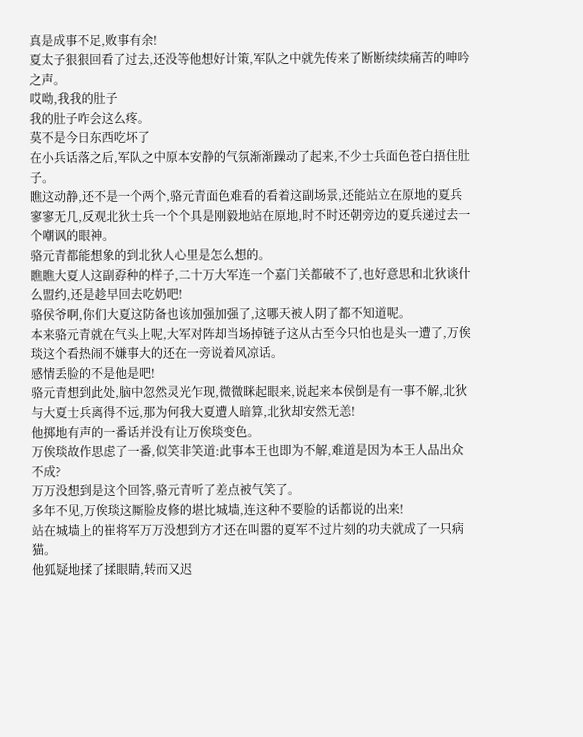真是成事不足,败事有余!
夏太子狠狠回看了过去,还没等他想好计策,军队之中就先传来了断断续续痛苦的呻吟之声。
哎呦,我我的肚子
我的肚子咋会这么疼。
莫不是今日东西吃坏了
在小兵话落之后,军队之中原本安静的气氛渐渐躁动了起来,不少士兵面色苍白捂住肚子。
瞧这动静,还不是一个两个,骆元青面色难看的看着这副场景,还能站立在原地的夏兵寥寥无几,反观北狄士兵一个个具是刚毅地站在原地,时不时还朝旁边的夏兵递过去一个嘲讽的眼神。
骆元青都能想象的到北狄人心里是怎么想的。
瞧瞧大夏人这副孬种的样子,二十万大军连一个嘉门关都破不了,也好意思和北狄谈什么盟约,还是趁早回去吃奶吧!
骆侯爷啊,你们大夏这防备也该加强加强了,这哪天被人阴了都不知道呢。
本来骆元青就在气头上呢,大军对阵却当场掉链子这从古至今只怕也是头一遭了,万俟琰这个看热闹不嫌事大的还在一旁说着风凉话。
感情丢脸的不是他是吧!
骆元青想到此处,脑中忽然灵光乍现,微微眯起眼来,说起来本侯倒是有一事不解,北狄与大夏士兵离得不远,那为何我大夏遭人暗算,北狄却安然无恙!
他掷地有声的一番话并没有让万俟琰变色。
万俟琰故作思虑了一番,似笑非笑道:此事本王也即为不解,难道是因为本王人品出众不成?
万万没想到是这个回答,骆元青听了差点被气笑了。
多年不见,万俟琰这厮脸皮修的堪比城墙,连这种不要脸的话都说的出来!
站在城墙上的崔将军万万没想到方才还在叫嚣的夏军不过片刻的功夫就成了一只病猫。
他狐疑地揉了揉眼睛,转而又迟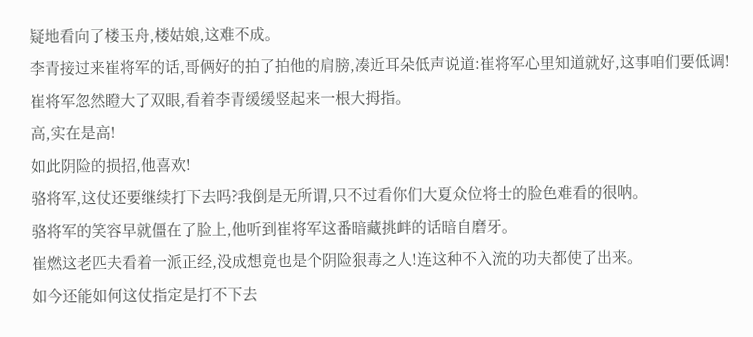疑地看向了楼玉舟,楼姑娘,这难不成。
李青接过来崔将军的话,哥俩好的拍了拍他的肩膀,凑近耳朵低声说道:崔将军心里知道就好,这事咱们要低调!
崔将军忽然瞪大了双眼,看着李青缓缓竖起来一根大拇指。
高,实在是高!
如此阴险的损招,他喜欢!
骆将军,这仗还要继续打下去吗?我倒是无所谓,只不过看你们大夏众位将士的脸色难看的很呐。
骆将军的笑容早就僵在了脸上,他听到崔将军这番暗藏挑衅的话暗自磨牙。
崔燃这老匹夫看着一派正经,没成想竟也是个阴险狠毒之人!连这种不入流的功夫都使了出来。
如今还能如何这仗指定是打不下去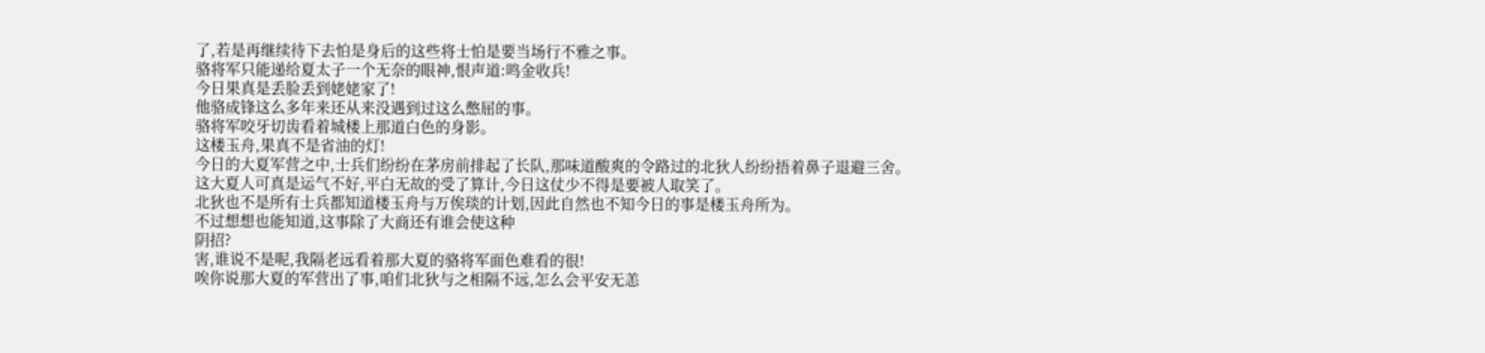了,若是再继续待下去怕是身后的这些将士怕是要当场行不雅之事。
骆将军只能递给夏太子一个无奈的眼神,恨声道:鸣金收兵!
今日果真是丢脸丢到姥姥家了!
他骆成锋这么多年来还从来没遇到过这么憋屈的事。
骆将军咬牙切齿看着城楼上那道白色的身影。
这楼玉舟,果真不是省油的灯!
今日的大夏军营之中,士兵们纷纷在茅房前排起了长队,那味道酸爽的令路过的北狄人纷纷捂着鼻子退避三舍。
这大夏人可真是运气不好,平白无故的受了算计,今日这仗少不得是要被人取笑了。
北狄也不是所有士兵都知道楼玉舟与万俟琰的计划,因此自然也不知今日的事是楼玉舟所为。
不过想想也能知道,这事除了大商还有谁会使这种
阴招?
害,谁说不是呢,我隔老远看着那大夏的骆将军面色难看的很!
唉你说那大夏的军营出了事,咱们北狄与之相隔不远,怎么会平安无恙